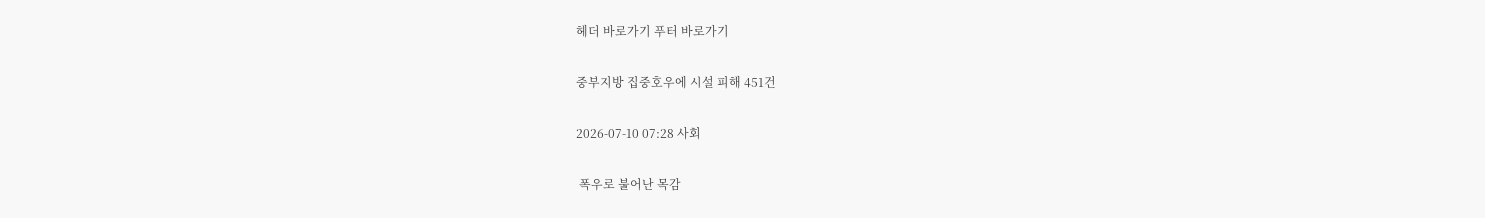헤더 바로가기 푸터 바로가기

중부지방 집중호우에 시설 피해 451건

2026-07-10 07:28 사회

 폭우로 불어난 목감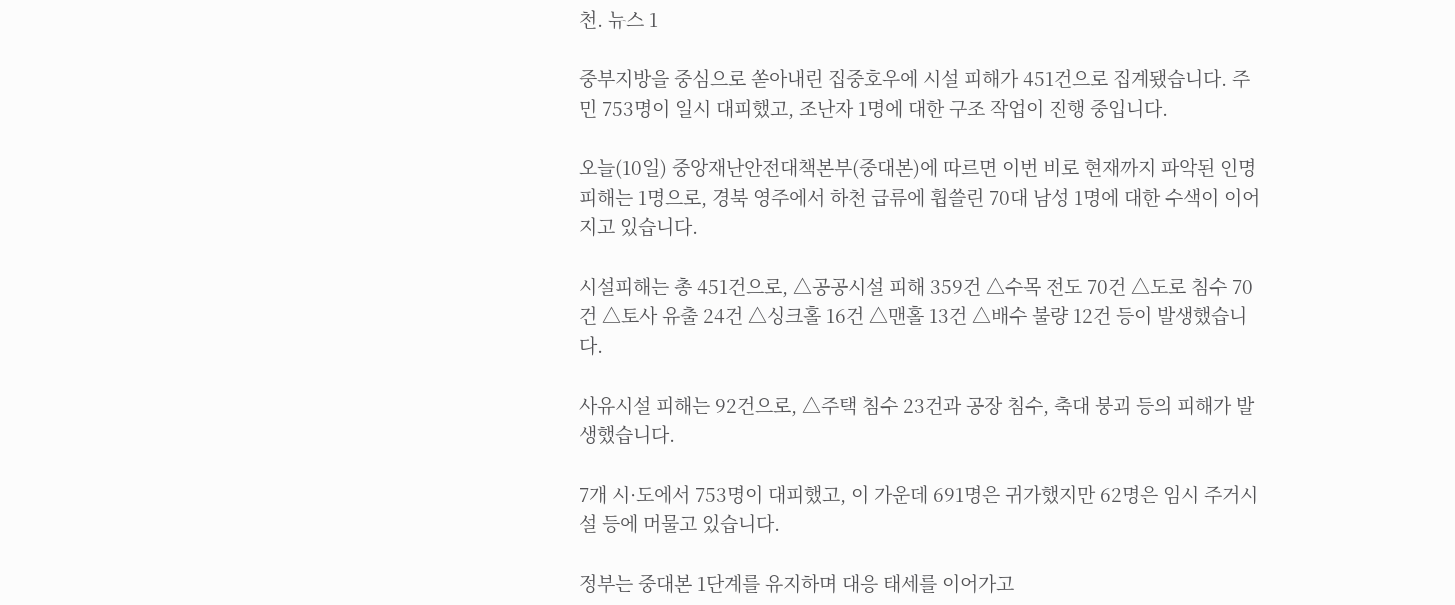천. 뉴스 1

중부지방을 중심으로 쏟아내린 집중호우에 시설 피해가 451건으로 집계됐습니다. 주민 753명이 일시 대피했고, 조난자 1명에 대한 구조 작업이 진행 중입니다.

오늘(10일) 중앙재난안전대책본부(중대본)에 따르면 이번 비로 현재까지 파악된 인명피해는 1명으로, 경북 영주에서 하천 급류에 휩쓸린 70대 남성 1명에 대한 수색이 이어지고 있습니다.

시설피해는 총 451건으로, △공공시설 피해 359건 △수목 전도 70건 △도로 침수 70건 △토사 유출 24건 △싱크홀 16건 △맨홀 13건 △배수 불량 12건 등이 발생했습니다.

사유시설 피해는 92건으로, △주택 침수 23건과 공장 침수, 축대 붕괴 등의 피해가 발생했습니다.

7개 시·도에서 753명이 대피했고, 이 가운데 691명은 귀가했지만 62명은 임시 주거시설 등에 머물고 있습니다.

정부는 중대본 1단계를 유지하며 대응 태세를 이어가고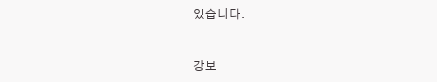있습니다.


강보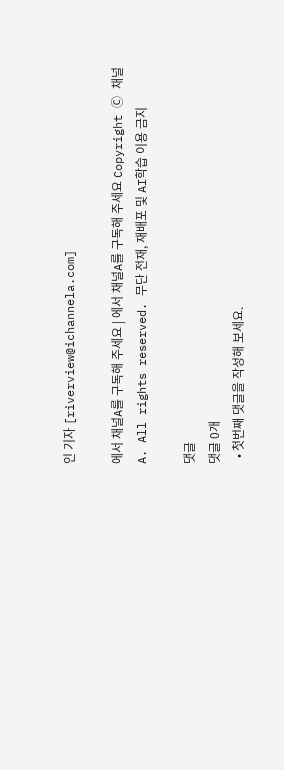인 기자 [riverview@ichannela.com]

에서 채널A를 구독해 주세요 | 에서 채널A를 구독해 주세요 Copyright Ⓒ 채널A. All rights reserved. 무단 전재, 재배포 및 AI학습 이용 금지

댓글
댓글 0개
  • 첫번째 댓글을 작성해 보세요.